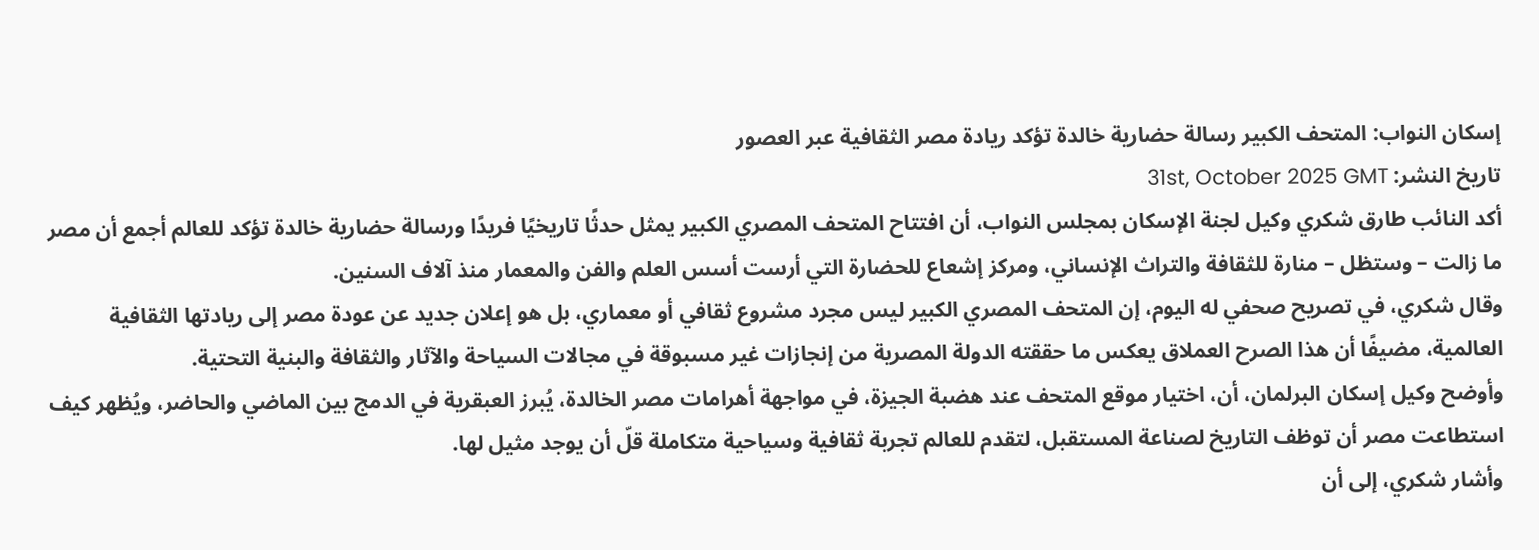إسكان النواب: المتحف الكبير رسالة حضارية خالدة تؤكد ريادة مصر الثقافية عبر العصور
تاريخ النشر: 31st, October 2025 GMT
أكد النائب طارق شكري وكيل لجنة الإسكان بمجلس النواب، أن افتتاح المتحف المصري الكبير يمثل حدثًا تاريخيًا فريدًا ورسالة حضارية خالدة تؤكد للعالم أجمع أن مصر ما زالت – وستظل – منارة للثقافة والتراث الإنساني، ومركز إشعاع للحضارة التي أرست أسس العلم والفن والمعمار منذ آلاف السنين.
وقال شكري، في تصريح صحفي له اليوم، إن المتحف المصري الكبير ليس مجرد مشروع ثقافي أو معماري، بل هو إعلان جديد عن عودة مصر إلى ريادتها الثقافية العالمية، مضيفًا أن هذا الصرح العملاق يعكس ما حققته الدولة المصرية من إنجازات غير مسبوقة في مجالات السياحة والآثار والثقافة والبنية التحتية.
وأوضح وكيل إسكان البرلمان، أن، اختيار موقع المتحف عند هضبة الجيزة، في مواجهة أهرامات مصر الخالدة، يُبرز العبقرية في الدمج بين الماضي والحاضر، ويُظهر كيف استطاعت مصر أن توظف التاريخ لصناعة المستقبل، لتقدم للعالم تجربة ثقافية وسياحية متكاملة قلّ أن يوجد مثيل لها.
وأشار شكري، إلى أن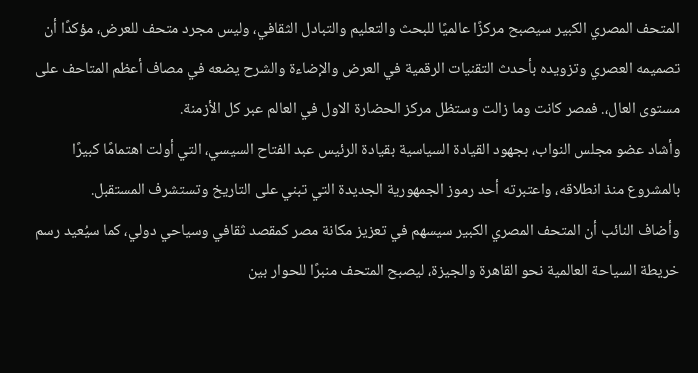المتحف المصري الكبير سيصبح مركزًا عالميًا للبحث والتعليم والتبادل الثقافي، وليس مجرد متحف للعرض، مؤكدًا أن تصميمه العصري وتزويده بأحدث التقنيات الرقمية في العرض والإضاءة والشرح يضعه في مصاف أعظم المتاحف على مستوى العال،. فمصر كانت وما زالت وستظل مركز الحضارة الاول في العالم عبر كل الأزمنة.
وأشاد عضو مجلس النواب، بجهود القيادة السياسية بقيادة الرئيس عبد الفتاح السيسي، التي أولت اهتمامًا كبيرًا بالمشروع منذ انطلاقه، واعتبرته أحد رموز الجمهورية الجديدة التي تبني على التاريخ وتستشرف المستقبل.
وأضاف النائب أن المتحف المصري الكبير سيسهم في تعزيز مكانة مصر كمقصد ثقافي وسياحي دولي، كما سيُعيد رسم خريطة السياحة العالمية نحو القاهرة والجيزة، ليصبح المتحف منبرًا للحوار بين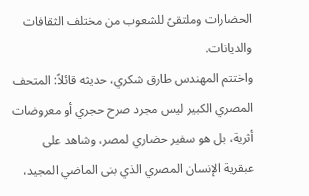الحضارات وملتقىً للشعوب من مختلف الثقافات والديانات.
واختتم المهندس طارق شكري، حديثه قائلاً: المتحف المصري الكبير ليس مجرد صرح حجري أو معروضات أثرية، بل هو سفير حضاري لمصر، وشاهد على عبقرية الإنسان المصري الذي بنى الماضي المجيد،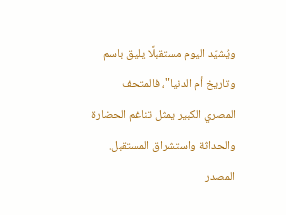ويُشيّد اليوم مستقبلًا يليق باسم وتاريخ أم الدنيا"، فالمتحف المصري الكبير يمثل تناغم الحضارة والحداثة واستشراق المستقبل.
المصدر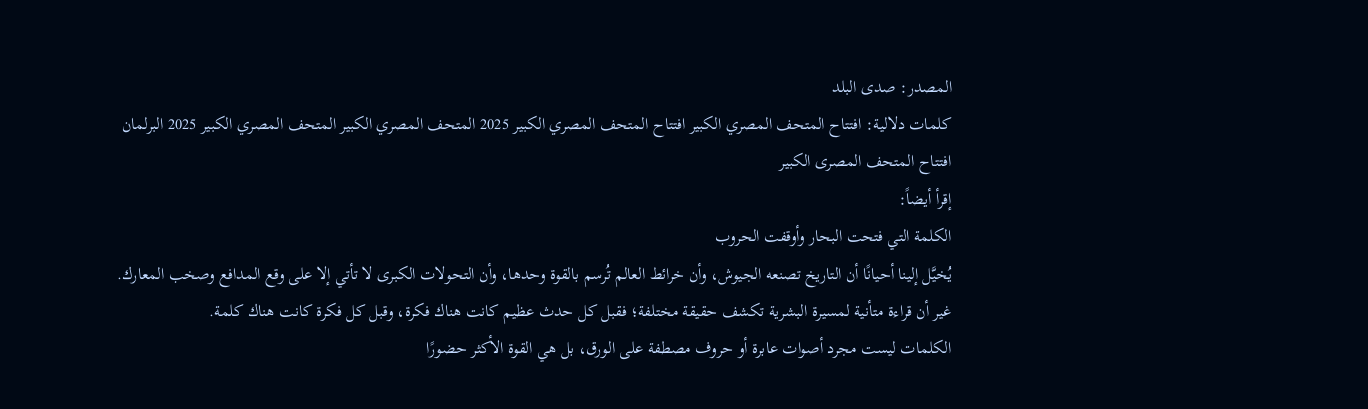المصدر: صدى البلد
كلمات دلالية: افتتاح المتحف المصري الكبير افتتاح المتحف المصري الكبير 2025 المتحف المصري الكبير المتحف المصري الكبير 2025 البرلمان افتتاح المتحف المصری الکبیر
إقرأ أيضاً:
الكلمة التي فتحت البحار وأوقفت الحروب
يُخيَّل إلينا أحيانًا أن التاريخ تصنعه الجيوش، وأن خرائط العالم تُرسم بالقوة وحدها، وأن التحولات الكبرى لا تأتي إلا على وقع المدافع وصخب المعارك. غير أن قراءة متأنية لمسيرة البشرية تكشف حقيقة مختلفة؛ فقبل كل حدث عظيم كانت هناك فكرة، وقبل كل فكرة كانت هناك كلمة.
الكلمات ليست مجرد أصوات عابرة أو حروف مصطفة على الورق، بل هي القوة الأكثر حضورًا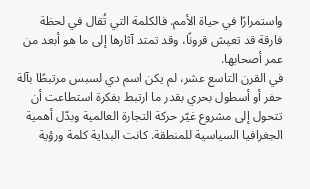واستمرارًا في حياة الأمم. فالكلمة التي تُقال في لحظة فارقة قد تعيش قرونًا، وقد تمتد آثارها إلى ما هو أبعد من عمر أصحابها.
في القرن التاسع عشر، لم يكن اسم دي لسبس مرتبطًا بآلة حفر أو أسطول بحري بقدر ما ارتبط بفكرة استطاعت أن تتحول إلى مشروع غيّر حركة التجارة العالمية وبدّل أهمية الجغرافيا السياسية للمنطقة. كانت البداية كلمة ورؤية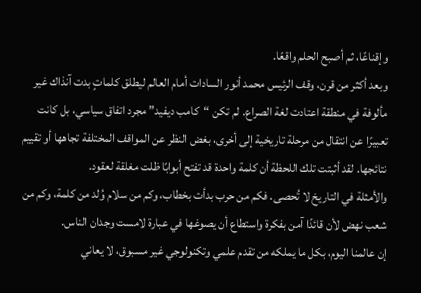وإقناعًا، ثم أصبح الحلم واقعًا.
وبعد أكثر من قرن، وقف الرئيس محمد أنور السادات أمام العالم ليطلق كلماتٍ بدت آنذاك غير مألوفة في منطقة اعتادت لغة الصراع. لم تكن “كامب ديفيد” مجرد اتفاق سياسي، بل كانت تعبيرًا عن انتقال من مرحلة تاريخية إلى أخرى، بغض النظر عن المواقف المختلفة تجاهها أو تقييم نتائجها. لقد أثبتت تلك اللحظة أن كلمة واحدة قد تفتح أبوابًا ظلت مغلقة لعقود.
والأمثلة في التاريخ لا تُحصى. فكم من حرب بدأت بخطاب، وكم من سلام وُلد من كلمة، وكم من شعب نهض لأن قائدًا آمن بفكرة واستطاع أن يصوغها في عبارة لامست وجدان الناس.
إن عالمنا اليوم، بكل ما يملكه من تقدم علمي وتكنولوجي غير مسبوق، لا يعاني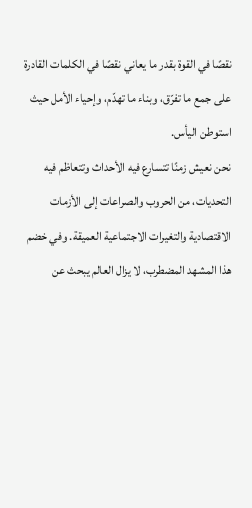نقصًا في القوة بقدر ما يعاني نقصًا في الكلمات القادرة على جمع ما تفرّق، وبناء ما تهدّم، وإحياء الأمل حيث استوطن اليأس.
نحن نعيش زمنًا تتسارع فيه الأحداث وتتعاظم فيه التحديات، من الحروب والصراعات إلى الأزمات الاقتصادية والتغيرات الاجتماعية العميقة. وفي خضم هذا المشهد المضطرب، لا يزال العالم يبحث عن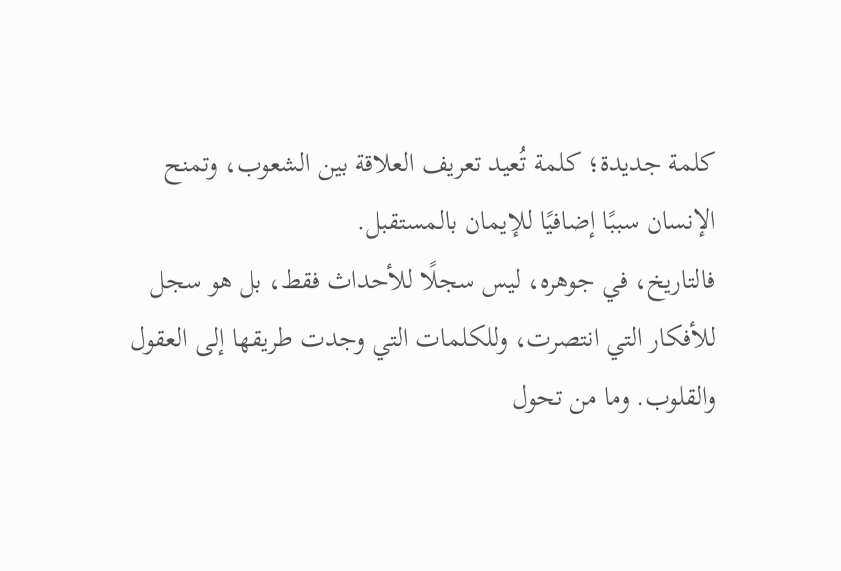كلمة جديدة؛ كلمة تُعيد تعريف العلاقة بين الشعوب، وتمنح الإنسان سببًا إضافيًا للإيمان بالمستقبل.
فالتاريخ، في جوهره، ليس سجلًا للأحداث فقط، بل هو سجل للأفكار التي انتصرت، وللكلمات التي وجدت طريقها إلى العقول والقلوب. وما من تحول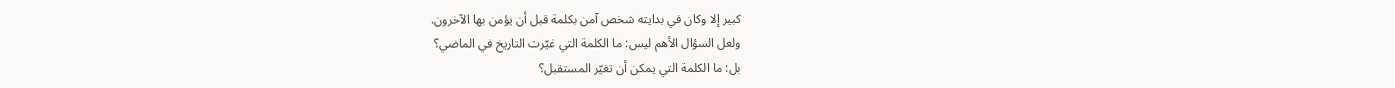كبير إلا وكان في بدايته شخص آمن بكلمة قبل أن يؤمن بها الآخرون.
ولعل السؤال الأهم ليس: ما الكلمة التي غيّرت التاريخ في الماضي؟
بل: ما الكلمة التي يمكن أن تغيّر المستقبل؟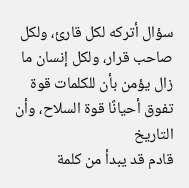سؤال أتركه لكل قارئ، ولكل صاحب قرار، ولكل إنسان ما زال يؤمن بأن للكلمات قوة تفوق أحيانًا قوة السلاح، وأن التاريخ
قادم قد يبدأ من كلمة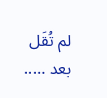لم تُقَل بعد …..